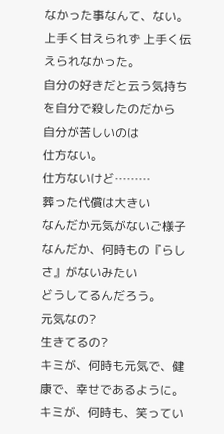なかった事なんて、ない。
上手く甘えられず 上手く伝えられなかった。
自分の好きだと云う気持ちを自分で殺したのだから
自分が苦しいのは
仕方ない。
仕方ないけど………
葬った代償は大きい
なんだか元気がないご様子
なんだか、何時もの『らしさ』がないみたい
どうしてるんだろう。
元気なの?
生きてるの?
キミが、何時も元気で、健康で、幸せであるように。
キミが、何時も、笑ってい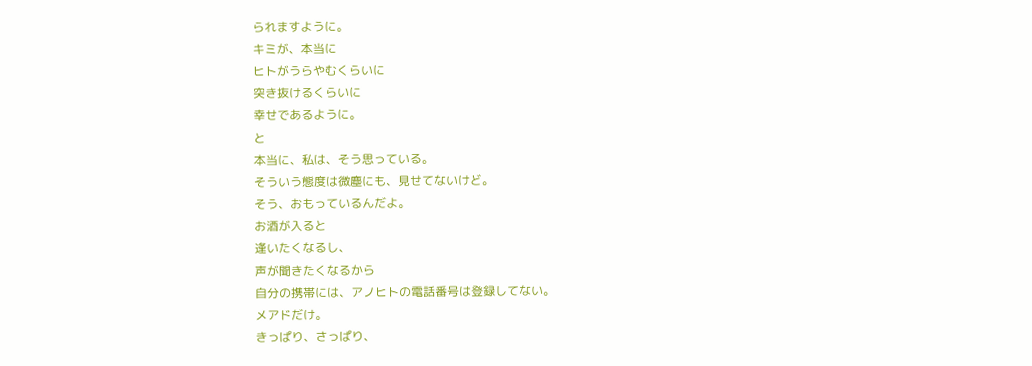られますように。
キミが、本当に
ヒトがうらやむくらいに
突き抜けるくらいに
幸せであるように。
と
本当に、私は、そう思っている。
そういう態度は微塵にも、見せてないけど。
そう、おもっているんだよ。
お酒が入ると
逢いたくなるし、
声が聞きたくなるから
自分の携帯には、アノヒトの電話番号は登録してない。
メアドだけ。
きっぱり、さっぱり、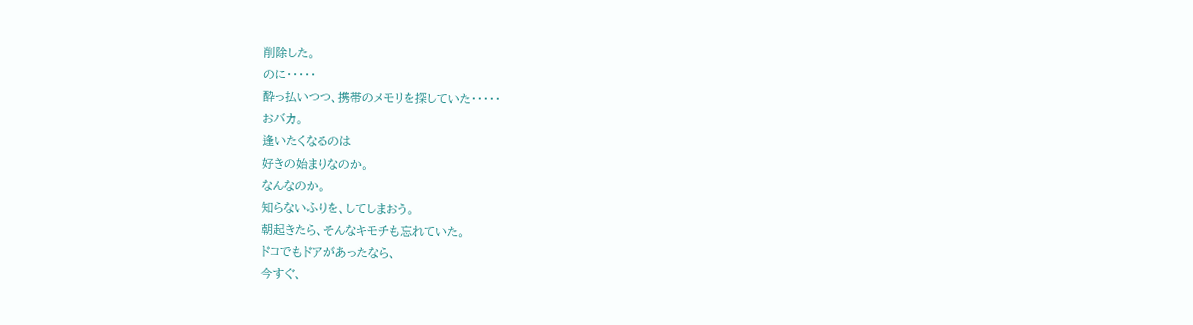削除した。
のに・・・・・
酔っ払いつつ、携帯のメモリを探していた・・・・・
おバカ。
逢いたくなるのは
好きの始まりなのか。
なんなのか。
知らないふりを、してしまおう。
朝起きたら、そんなキモチも忘れていた。
ドコでもドアがあったなら、
今すぐ、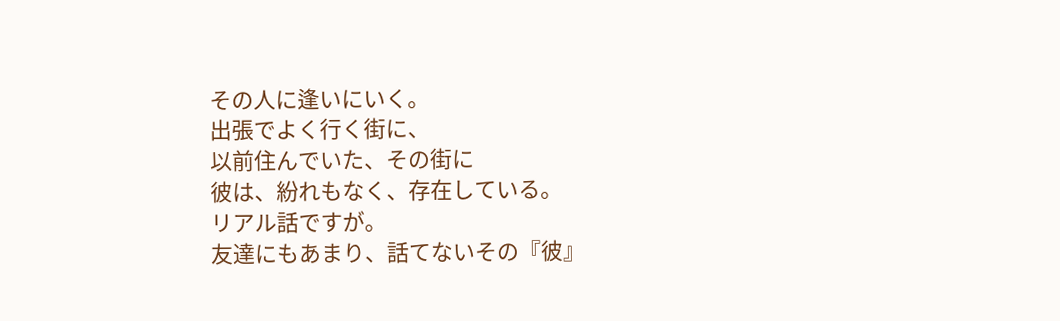その人に逢いにいく。
出張でよく行く街に、
以前住んでいた、その街に
彼は、紛れもなく、存在している。
リアル話ですが。
友達にもあまり、話てないその『彼』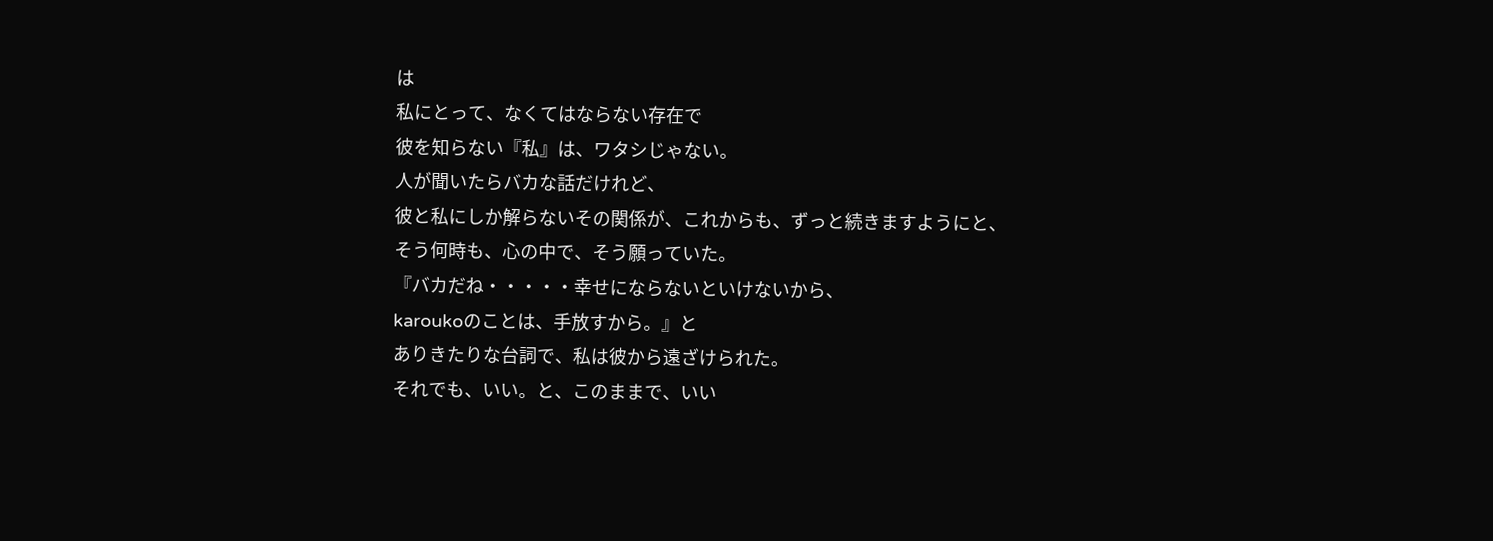は
私にとって、なくてはならない存在で
彼を知らない『私』は、ワタシじゃない。
人が聞いたらバカな話だけれど、
彼と私にしか解らないその関係が、これからも、ずっと続きますようにと、
そう何時も、心の中で、そう願っていた。
『バカだね・・・・・幸せにならないといけないから、
karoukoのことは、手放すから。』と
ありきたりな台詞で、私は彼から遠ざけられた。
それでも、いい。と、このままで、いい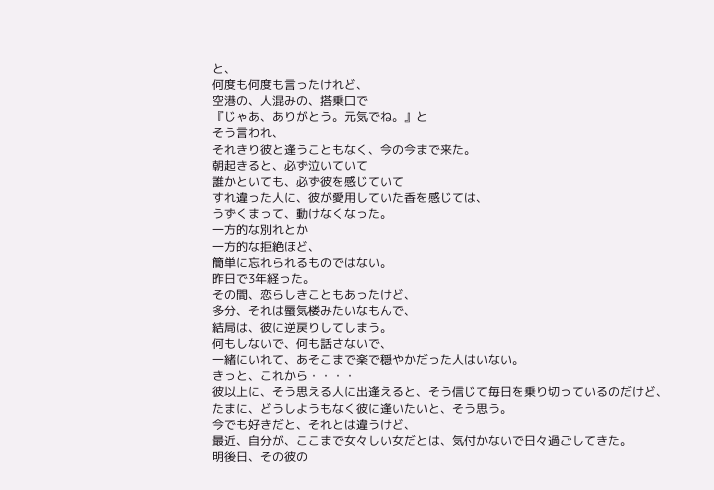と、
何度も何度も言ったけれど、
空港の、人混みの、搭乗口で
『じゃあ、ありがとう。元気でね。』と
そう言われ、
それきり彼と逢うこともなく、今の今まで来た。
朝起きると、必ず泣いていて
誰かといても、必ず彼を感じていて
すれ違った人に、彼が愛用していた香を感じては、
うずくまって、動けなくなった。
一方的な別れとか
一方的な拒絶ほど、
簡単に忘れられるものではない。
昨日で3年経った。
その間、恋らしきこともあったけど、
多分、それは蜃気楼みたいなもんで、
結局は、彼に逆戻りしてしまう。
何もしないで、何も話さないで、
一緒にいれて、あそこまで楽で穏やかだった人はいない。
きっと、これから・・・・
彼以上に、そう思える人に出逢えると、そう信じて毎日を乗り切っているのだけど、
たまに、どうしようもなく彼に逢いたいと、そう思う。
今でも好きだと、それとは違うけど、
最近、自分が、ここまで女々しい女だとは、気付かないで日々過ごしてきた。
明後日、その彼の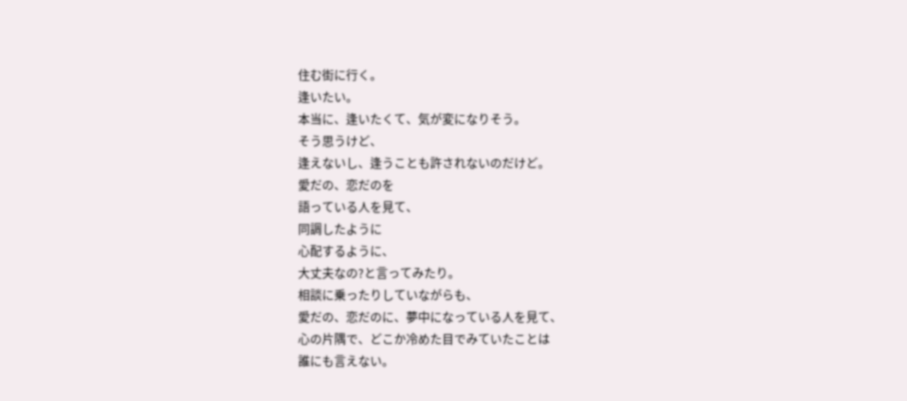住む街に行く。
逢いたい。
本当に、逢いたくて、気が変になりそう。
そう思うけど、
逢えないし、逢うことも許されないのだけど。
愛だの、恋だのを
語っている人を見て、
同調したように
心配するように、
大丈夫なの?と言ってみたり。
相談に乗ったりしていながらも、
愛だの、恋だのに、夢中になっている人を見て、
心の片隅で、どこか冷めた目でみていたことは
誰にも言えない。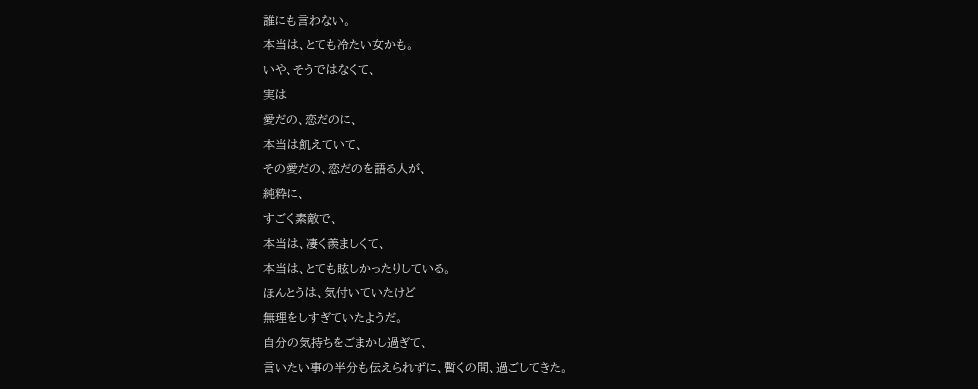誰にも言わない。
本当は、とても冷たい女かも。
いや、そうではなくて、
実は
愛だの、恋だのに、
本当は飢えていて、
その愛だの、恋だのを語る人が、
純粋に、
すごく素敵で、
本当は、凄く羨ましくて、
本当は、とても眩しかったりしている。
ほんとうは、気付いていたけど
無理をしすぎていたようだ。
自分の気持ちをごまかし過ぎて、
言いたい事の半分も伝えられずに、暫くの間、過ごしてきた。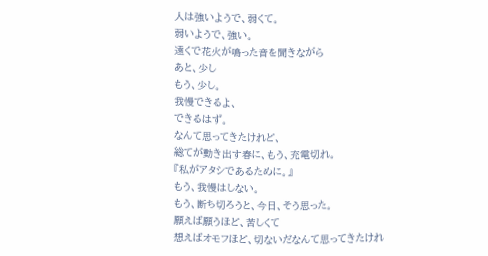人は強いようで、弱くて。
弱いようで、強い。
遠くで花火が鳴った音を聞きながら
あと、少し
もう、少し。
我慢できるよ、
できるはず。
なんて思ってきたけれど、
総てが動き出す春に、もう、充電切れ。
『私がアタシであるために。』
もう、我慢はしない。
もう、断ち切ろうと、今日、そう思った。
願えば願うほど、苦しくて
想えばオモフほど、切ないだなんて思ってきたけれ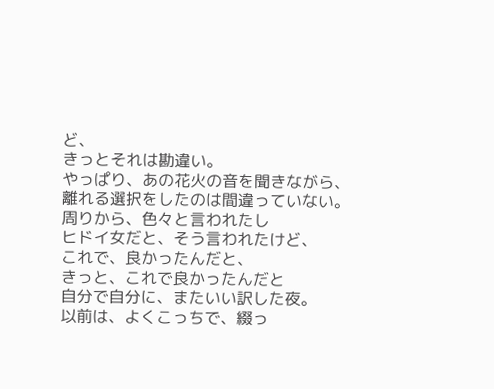ど、
きっとそれは勘違い。
やっぱり、あの花火の音を聞きながら、
離れる選択をしたのは間違っていない。
周りから、色々と言われたし
ヒドイ女だと、そう言われたけど、
これで、良かったんだと、
きっと、これで良かったんだと
自分で自分に、またいい訳した夜。
以前は、よくこっちで、綴っ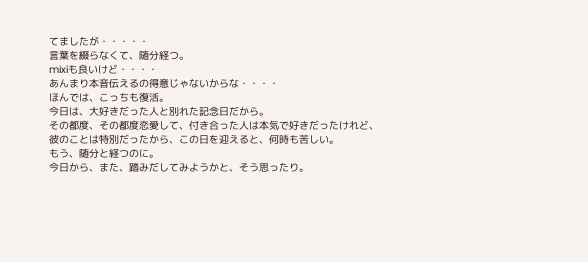てましたが・・・・・
言葉を綴らなくて、随分経つ。
mixiも良いけど・・・・
あんまり本音伝えるの得意じゃないからな・・・・
ほんでは、こっちも復活。
今日は、大好きだった人と別れた記念日だから。
その都度、その都度恋愛して、付き合った人は本気で好きだったけれど、
彼のことは特別だったから、この日を迎えると、何時も苦しい。
もう、随分と経つのに。
今日から、また、踏みだしてみようかと、そう思ったり。